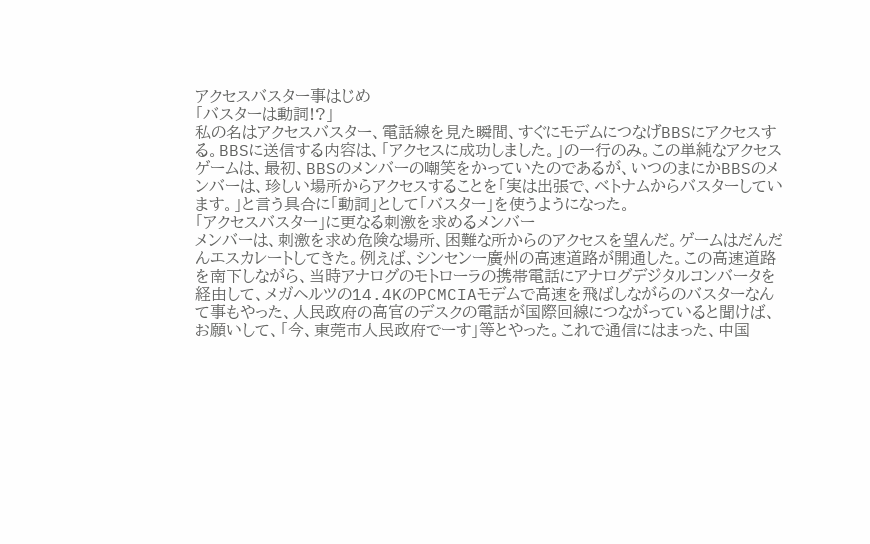アクセスバスター事はじめ
「バスターは動詞!?」
私の名はアクセスバスター、電話線を見た瞬間、すぐにモデムにつなげBBSにアクセスする。BBSに送信する内容は、「アクセスに成功しました。」の一行のみ。この単純なアクセスゲームは、最初、BBSのメンバーの嘲笑をかっていたのであるが、いつのまにかBBSのメンバーは、珍しい場所からアクセスすることを「実は出張で、ベトナムからバスターしています。」と言う具合に「動詞」として「バスター」を使うようになった。
「アクセスバスター」に更なる刺激を求めるメンバー
メンバーは、刺激を求め危険な場所、困難な所からのアクセスを望んだ。ゲームはだんだんエスカレートしてきた。例えば、シンセンー廣州の高速道路が開通した。この高速道路を南下しながら、当時アナログのモトローラの携帯電話にアナログデジタルコンバータを経由して、メガヘルツの14.4KのPCMCIAモデムで高速を飛ばしながらのバスターなんて事もやった、人民政府の高官のデスクの電話が国際回線につながっていると聞けば、お願いして、「今、東莞市人民政府でーす」等とやった。これで通信にはまった、中国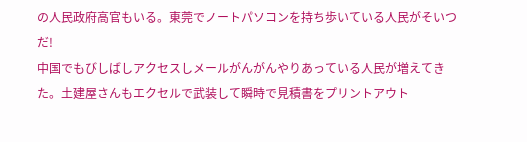の人民政府高官もいる。東莞でノートパソコンを持ち歩いている人民がそいつだ!
中国でもびしばしアクセスしメールがんがんやりあっている人民が増えてきた。土建屋さんもエクセルで武装して瞬時で見積書をプリントアウト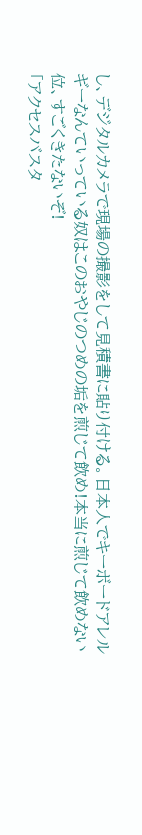し、デジタルカメラで現場の撮影をして見積書に貼り付ける。日本人でキーボードアレルギーなんていっている奴はこのおやじのつめの垢を煎じて飲め!本当に煎じて飲めない位、すごくきたないぞ!
「アクセスバスタ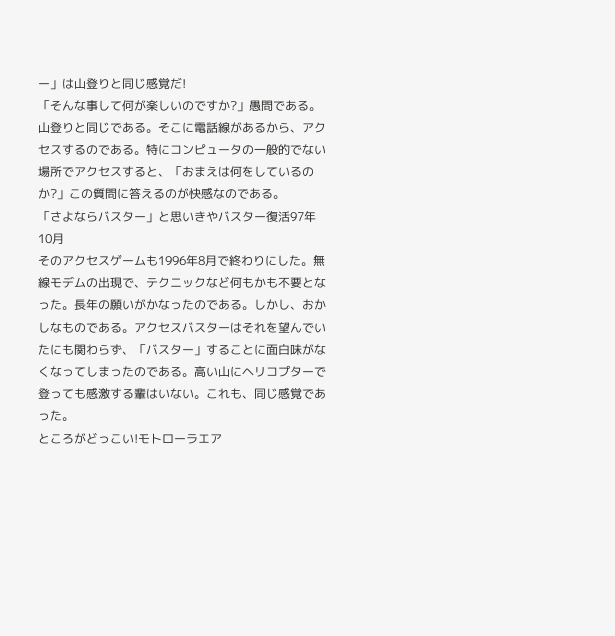ー」は山登りと同じ感覚だ!
「そんな事して何が楽しいのですか?」愚問である。山登りと同じである。そこに電話線があるから、アクセスするのである。特にコンピュータの一般的でない場所でアクセスすると、「おまえは何をしているのか?」この質問に答えるのが快感なのである。
「さよならバスター」と思いきやバスター復活97年10月
そのアクセスゲームも1996年8月で終わりにした。無線モデムの出現で、テクニックなど何もかも不要となった。長年の願いがかなったのである。しかし、おかしなものである。アクセスバスターはそれを望んでいたにも関わらず、「バスター」することに面白味がなくなってしまったのである。高い山にヘリコプターで登っても感激する輩はいない。これも、同じ感覚であった。
ところがどっこい!モトローラエア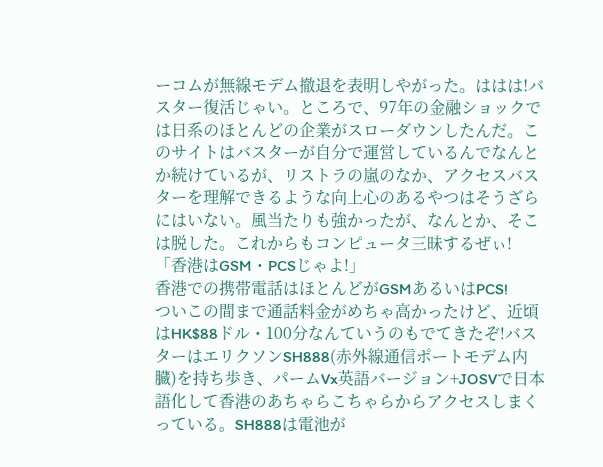ーコムが無線モデム撤退を表明しやがった。ははは!バスター復活じゃい。ところで、97年の金融ショックでは日系のほとんどの企業がスローダウンしたんだ。このサイトはバスターが自分で運営しているんでなんとか続けているが、リストラの嵐のなか、アクセスバスターを理解できるような向上心のあるやつはそうざらにはいない。風当たりも強かったが、なんとか、そこは脱した。これからもコンピュータ三昧するぜぃ!
「香港はGSM・PCSじゃよ!」
香港での携帯電話はほとんどがGSMあるいはPCS!
ついこの間まで通話料金がめちゃ高かったけど、近頃はHK$88ドル・100分なんていうのもでてきたぞ!バスターはエリクソンSH888(赤外線通信ポートモデム内臓)を持ち歩き、パームVx英語バージョン+JOSVで日本語化して香港のあちゃらこちゃらからアクセスしまくっている。SH888は電池が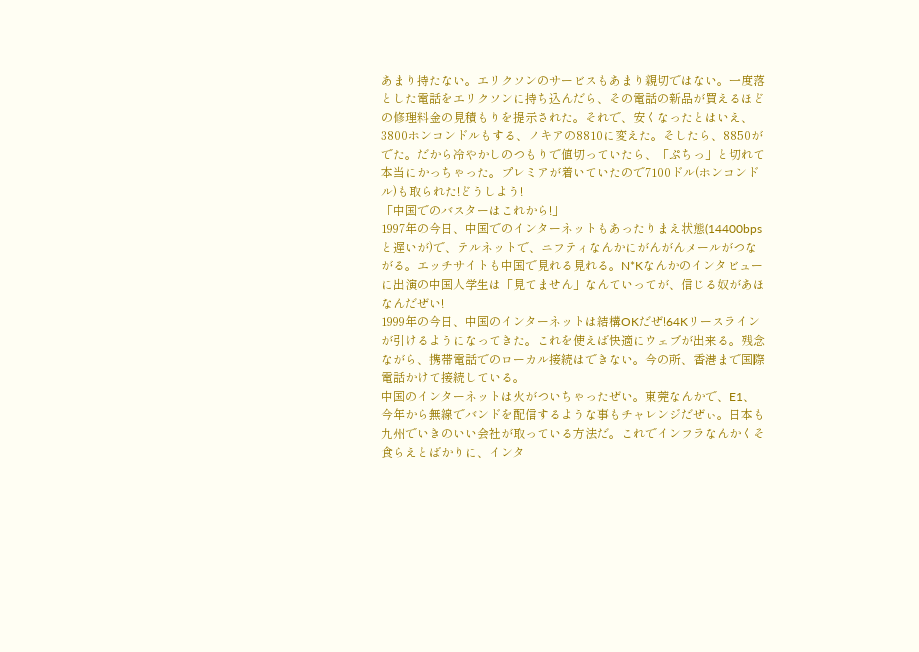あまり持たない。エリクソンのサービスもあまり親切ではない。一度落とした電話をエリクソンに持ち込んだら、その電話の新品が買えるほどの修理料金の見積もりを提示された。それで、安くなったとはいえ、3800ホンコンドルもする、ノキアの8810に変えた。そしたら、8850がでた。だから冷やかしのつもりで値切っていたら、「ぷちっ」と切れて本当にかっちゃった。プレミアが着いていたので7100ドル(ホンコンドル)も取られた!どうしよう!
「中国でのバスターはこれから!」
1997年の今日、中国でのインターネットもあったりまえ状態(14400bpsと遅いが)で、テルネットで、ニフティなんかにがんがんメールがつながる。エッチサイトも中国で見れる見れる。N*Kなんかのインタビューに出演の中国人学生は「見てません」なんていってが、信じる奴があほなんだぜい!
1999年の今日、中国のインターネットは結構OKだぜ!64Kリースラインが引けるようになってきた。これを使えば快適にウェブが出来る。残念ながら、携帯電話でのローカル接続はできない。今の所、香港まで国際電話かけて接続している。
中国のインターネットは火がついちゃったぜい。東莞なんかで、E1、今年から無線でバンドを配信するような事もチャレンジだぜぃ。日本も九州でいきのいい会社が取っている方法だ。これでインフラなんかくそ食らえとばかりに、インタ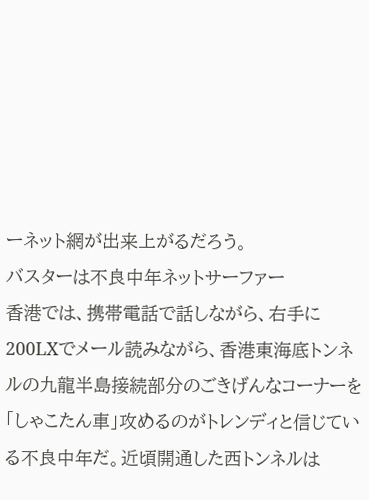ーネット網が出来上がるだろう。
バスターは不良中年ネットサーファー
香港では、携帯電話で話しながら、右手に200LXでメール読みながら、香港東海底トンネルの九龍半島接続部分のごきげんなコーナーを「しゃこたん車」攻めるのがトレンディと信じている不良中年だ。近頃開通した西トンネルは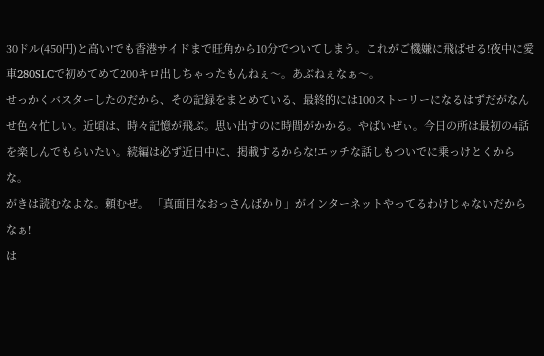30ドル(450円)と高い!でも香港サイドまで旺角から10分でついてしまう。これがご機嫌に飛ばせる!夜中に愛車280SLCで初めてめて200キロ出しちゃったもんねぇ〜。あぶねぇなぁ〜。
せっかくバスターしたのだから、その記録をまとめている、最終的には100ストーリーになるはずだがなんせ色々忙しい。近頃は、時々記憶が飛ぶ。思い出すのに時間がかかる。やばいぜぃ。今日の所は最初の4話を楽しんでもらいたい。続編は必ず近日中に、掲載するからな!エッチな話しもついでに乗っけとくからな。
がきは読むなよな。頼むぜ。 「真面目なおっさんばかり」がインターネットやってるわけじゃないだからなぁ!
は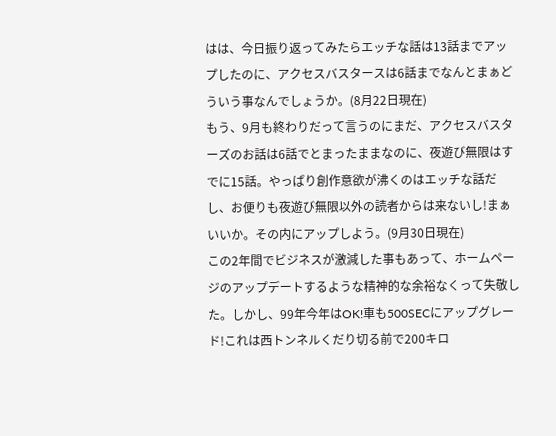はは、今日振り返ってみたらエッチな話は13話までアップしたのに、アクセスバスタースは6話までなんとまぁどういう事なんでしょうか。(8月22日現在)
もう、9月も終わりだって言うのにまだ、アクセスバスターズのお話は6話でとまったままなのに、夜遊び無限はすでに15話。やっぱり創作意欲が沸くのはエッチな話だし、お便りも夜遊び無限以外の読者からは来ないし!まぁいいか。その内にアップしよう。(9月30日現在)
この2年間でビジネスが激減した事もあって、ホームページのアップデートするような精神的な余裕なくって失敬した。しかし、99年今年はOK!車も500SECにアップグレード!これは西トンネルくだり切る前で200キロ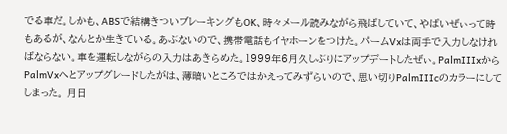でる車だ。しかも、ABSで結構きついブレーキングもOK、時々メール読みながら飛ばしていて、やばいぜぃって時もあるが、なんとか生きている。あぶないので、携帯電話もイヤホーンをつけた。パームVxは両手で入力しなければならない。車を運転しながらの入力はあきらめた。1999年6月久しぶりにアップデートしたぜぃ。PalmIIIxからPalmVxへとアップグレードしたがは、薄暗いところではかえってみずらいので、思い切りPalmIIIcのカラーにしてしまった。 月日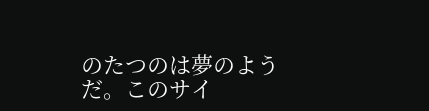のたつのは夢のようだ。このサイ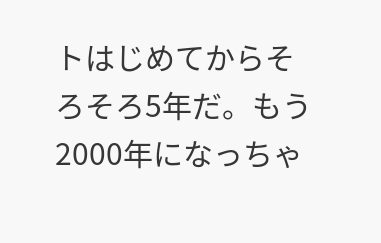トはじめてからそろそろ5年だ。もう2000年になっちゃ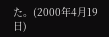た。(2000年4月19日)